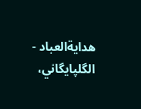هدايةالعباد - الگلپايگاني،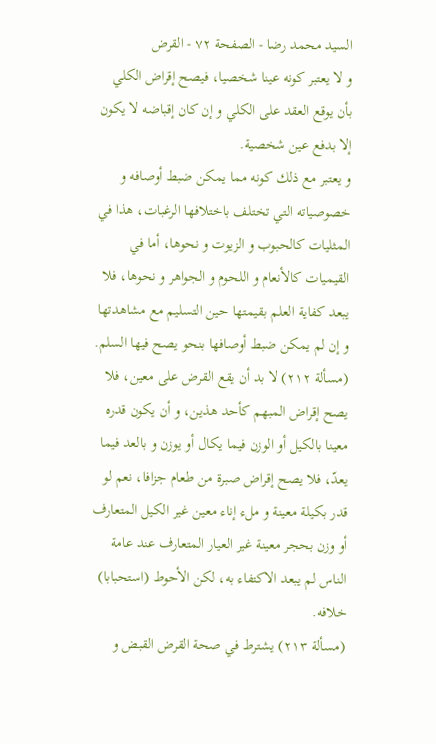السيد محمد رضا - الصفحة ٧٢ - القرض
و لا يعتبر كونه عينا شخصيا، فيصح إقراض الكلي بأن يوقع العقد على الكلي و إن كان إقباضه لا يكون إلا بدفع عين شخصية.
و يعتبر مع ذلك كونه مما يمكن ضبط أوصافه و خصوصياته التي تختلف باختلافها الرغبات، هذا في المثليات كالحبوب و الزيوت و نحوها، أما في القيميات كالأنعام و اللحوم و الجواهر و نحوها، فلا يبعد كفاية العلم بقيمتها حين التسليم مع مشاهدتها و إن لم يمكن ضبط أوصافها بنحو يصح فيها السلم.
(مسألة ٢١٢) لا بد أن يقع القرض على معين، فلا يصح إقراض المبهم كأحد هذين، و أن يكون قدره معينا بالكيل أو الوزن فيما يكال أو يوزن و بالعد فيما يعدّ، فلا يصح إقراض صبرة من طعام جزافا، نعم لو قدر بكيلة معينة و ملء إناء معين غير الكيل المتعارف أو وزن بحجر معينة غير العيار المتعارف عند عامة الناس لم يبعد الاكتفاء به، لكن الأحوط (استحبابا) خلافه.
(مسألة ٢١٣) يشترط في صحة القرض القبض و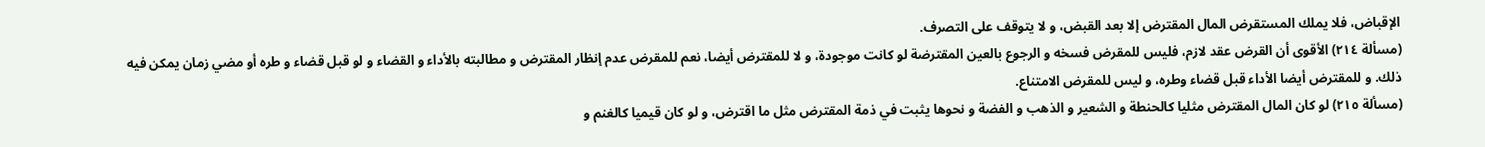الإقباض، فلا يملك المستقرض المال المقترض إلا بعد القبض، و لا يتوقف على التصرف.
(مسألة ٢١٤) الأقوى أن القرض عقد لازم، فليس للمقرض فسخه و الرجوع بالعين المقترضة لو كانت موجودة، و لا للمقترض أيضا، نعم للمقرض عدم إنظار المقترض و مطالبته بالأداء و القضاء و لو قبل قضاء و طره أو مضي زمان يمكن فيه ذلك. و للمقترض أيضا الأداء قبل قضاء وطره، و ليس للمقرض الامتناع.
(مسألة ٢١٥) لو كان المال المقترض مثليا كالحنطة و الشعير و الذهب و الفضة و نحوها يثبت في ذمة المقترض مثل ما اقترض، و لو كان قيميا كالغنم و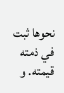نحوها ثبت في ذمته قيمته. و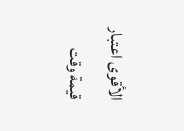الأقوى اعتبار قيمة وقت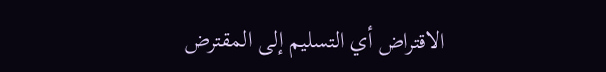الاقتراض أي التسليم إلى المقترض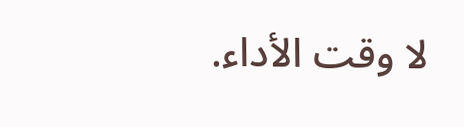لا وقت الأداء.